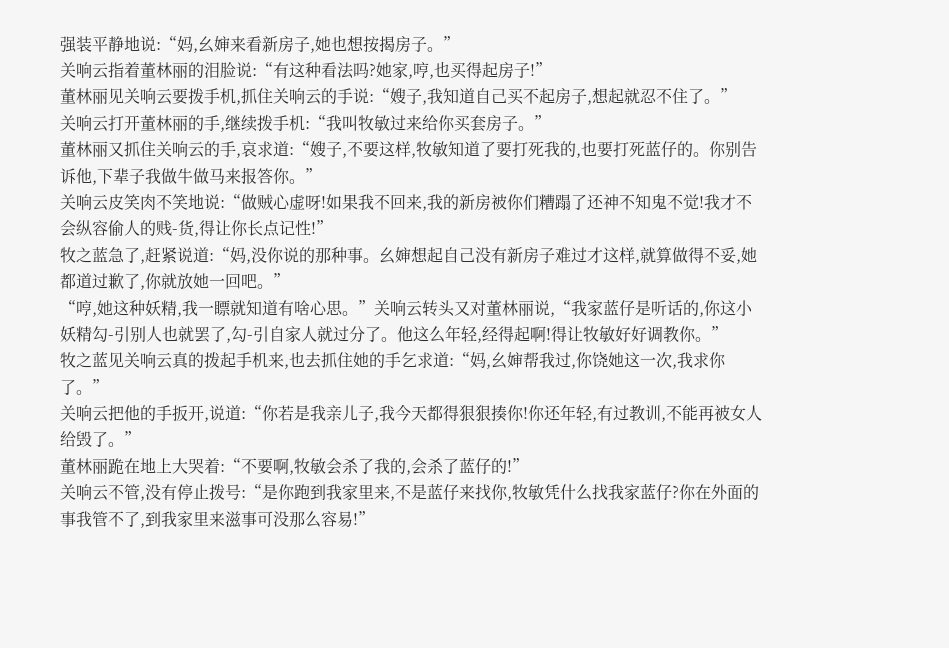强装平静地说:“妈,幺婶来看新房子,她也想按揭房子。”
关响云指着董林丽的泪脸说:“有这种看法吗?她家,哼,也买得起房子!”
董林丽见关响云要拨手机,抓住关响云的手说:“嫂子,我知道自己买不起房子,想起就忍不住了。”
关响云打开董林丽的手,继续拨手机:“我叫牧敏过来给你买套房子。”
董林丽又抓住关响云的手,哀求道:“嫂子,不要这样,牧敏知道了要打死我的,也要打死蓝仔的。你别告诉他,下辈子我做牛做马来报答你。”
关响云皮笑肉不笑地说:“做贼心虚呀!如果我不回来,我的新房被你们糟蹋了还神不知鬼不觉!我才不会纵容偷人的贱-货,得让你长点记性!”
牧之蓝急了,赶紧说道:“妈,没你说的那种事。幺婶想起自己没有新房子难过才这样,就算做得不妥,她都道过歉了,你就放她一回吧。”
“哼,她这种妖精,我一瞟就知道有啥心思。”关响云转头又对董林丽说,“我家蓝仔是听话的,你这小妖精勾-引别人也就罢了,勾-引自家人就过分了。他这么年轻,经得起啊!得让牧敏好好调教你。”
牧之蓝见关响云真的拨起手机来,也去抓住她的手乞求道:“妈,幺婶帮我过,你饶她这一次,我求你了。”
关响云把他的手扳开,说道:“你若是我亲儿子,我今天都得狠狠揍你!你还年轻,有过教训,不能再被女人给毁了。”
董林丽跪在地上大哭着:“不要啊,牧敏会杀了我的,会杀了蓝仔的!”
关响云不管,没有停止拨号:“是你跑到我家里来,不是蓝仔来找你,牧敏凭什么找我家蓝仔?你在外面的事我管不了,到我家里来滋事可没那么容易!”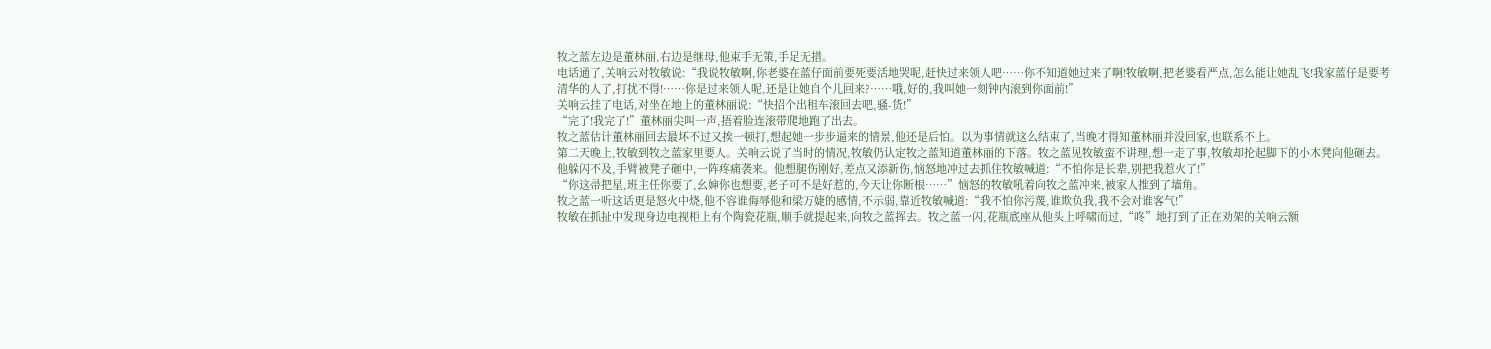牧之蓝左边是董林丽,右边是继母,他束手无策,手足无措。
电话通了,关响云对牧敏说:“我说牧敏啊,你老婆在蓝仔面前要死要活地哭呢,赶快过来领人吧……你不知道她过来了啊!牧敏啊,把老婆看严点,怎么能让她乱飞!我家蓝仔是要考清华的人了,打扰不得!……你是过来领人呢,还是让她自个儿回来?……哦,好的,我叫她一刻钟内滚到你面前!”
关响云挂了电话,对坐在地上的董林丽说:“快招个出租车滚回去吧,骚-货!”
“完了!我完了!”董林丽尖叫一声,捂着脸连滚带爬地跑了出去。
牧之蓝估计董林丽回去最坏不过又挨一顿打,想起她一步步逼来的情景,他还是后怕。以为事情就这么结束了,当晚才得知董林丽并没回家,也联系不上。
第二天晚上,牧敏到牧之蓝家里要人。关响云说了当时的情况,牧敏仍认定牧之蓝知道董林丽的下落。牧之蓝见牧敏蛮不讲理,想一走了事,牧敏却抡起脚下的小木凳向他砸去。他躲闪不及,手臂被凳子砸中,一阵疼痛袭来。他想腿伤刚好,差点又添新伤,恼怒地冲过去抓住牧敏喊道:“不怕你是长辈,别把我惹火了!”
“你这帚把星,班主任你要了,幺婶你也想要,老子可不是好惹的,今天让你断根……”恼怒的牧敏吼着向牧之蓝冲来,被家人推到了墙角。
牧之蓝一听这话更是怒火中烧,他不容谁侮辱他和梁万婕的感情,不示弱,靠近牧敏喊道:“我不怕你污蔑,谁欺负我,我不会对谁客气!”
牧敏在抓扯中发现身边电视柜上有个陶瓷花瓶,顺手就提起来,向牧之蓝挥去。牧之蓝一闪,花瓶底座从他头上呼啸而过,“咚”地打到了正在劝架的关响云额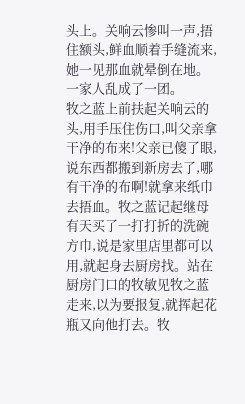头上。关响云惨叫一声,捂住额头,鲜血顺着手缝流来,她一见那血就晕倒在地。一家人乱成了一团。
牧之蓝上前扶起关响云的头,用手压住伤口,叫父亲拿干净的布来!父亲已傻了眼,说东西都搬到新房去了,哪有干净的布啊!就拿来纸巾去捂血。牧之蓝记起继母有天买了一打打折的洗碗方巾,说是家里店里都可以用,就起身去厨房找。站在厨房门口的牧敏见牧之蓝走来,以为要报复,就挥起花瓶又向他打去。牧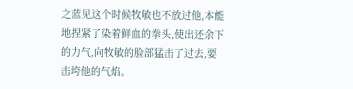之蓝见这个时候牧敏也不放过他,本能地捏紧了染着鲜血的拳头,使出还余下的力气,向牧敏的脸部猛击了过去,要击垮他的气焰。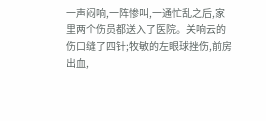一声闷响,一阵惨叫,一通忙乱之后,家里两个伤员都送入了医院。关响云的伤口缝了四针;牧敏的左眼球挫伤,前房出血,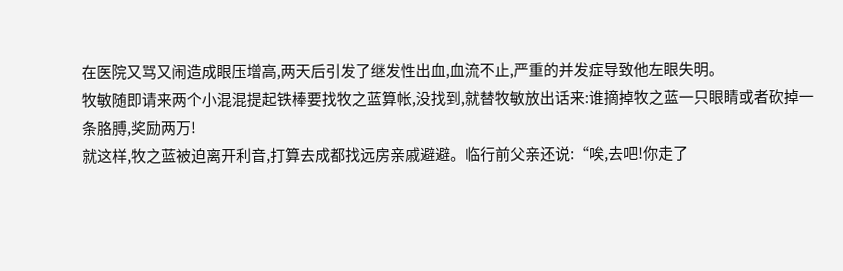在医院又骂又闹造成眼压增高,两天后引发了继发性出血,血流不止,严重的并发症导致他左眼失明。
牧敏随即请来两个小混混提起铁棒要找牧之蓝算帐,没找到,就替牧敏放出话来:谁摘掉牧之蓝一只眼睛或者砍掉一条胳膊,奖励两万!
就这样,牧之蓝被迫离开利音,打算去成都找远房亲戚避避。临行前父亲还说:“唉,去吧!你走了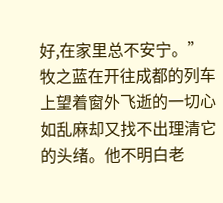好,在家里总不安宁。”
牧之蓝在开往成都的列车上望着窗外飞逝的一切心如乱麻却又找不出理清它的头绪。他不明白老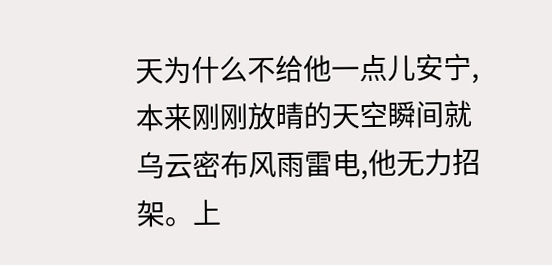天为什么不给他一点儿安宁,本来刚刚放晴的天空瞬间就乌云密布风雨雷电,他无力招架。上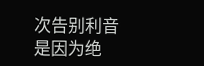次告别利音是因为绝